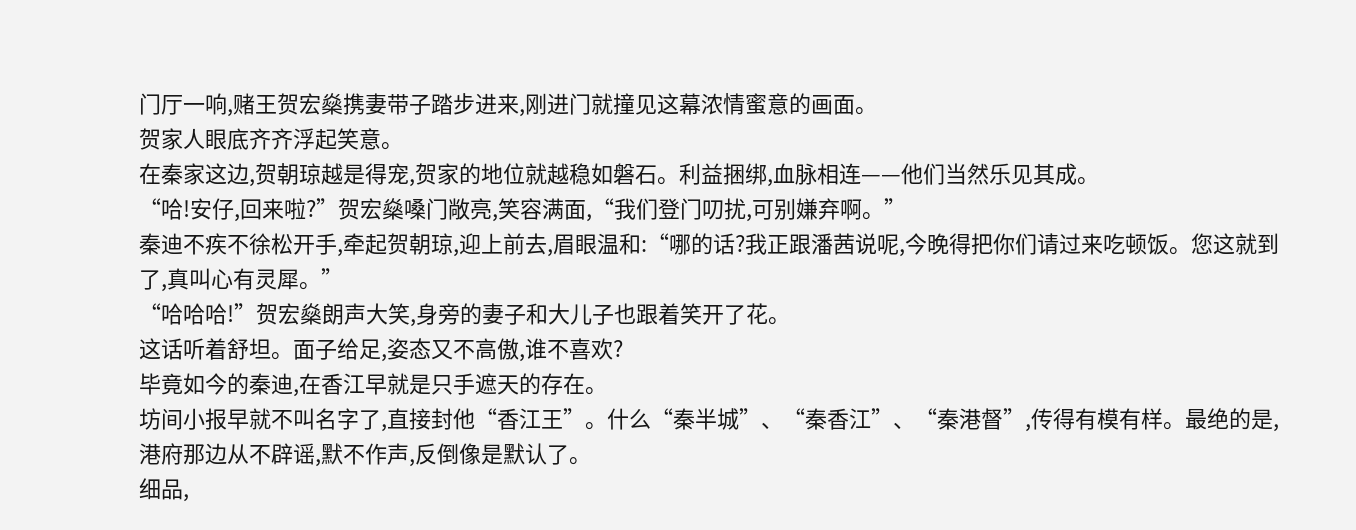门厅一响,赌王贺宏燊携妻带子踏步进来,刚进门就撞见这幕浓情蜜意的画面。
贺家人眼底齐齐浮起笑意。
在秦家这边,贺朝琼越是得宠,贺家的地位就越稳如磐石。利益捆绑,血脉相连——他们当然乐见其成。
“哈!安仔,回来啦?”贺宏燊嗓门敞亮,笑容满面,“我们登门叨扰,可别嫌弃啊。”
秦迪不疾不徐松开手,牵起贺朝琼,迎上前去,眉眼温和:“哪的话?我正跟潘茜说呢,今晚得把你们请过来吃顿饭。您这就到了,真叫心有灵犀。”
“哈哈哈!”贺宏燊朗声大笑,身旁的妻子和大儿子也跟着笑开了花。
这话听着舒坦。面子给足,姿态又不高傲,谁不喜欢?
毕竟如今的秦迪,在香江早就是只手遮天的存在。
坊间小报早就不叫名字了,直接封他“香江王”。什么“秦半城”、“秦香江”、“秦港督”,传得有模有样。最绝的是,港府那边从不辟谣,默不作声,反倒像是默认了。
细品,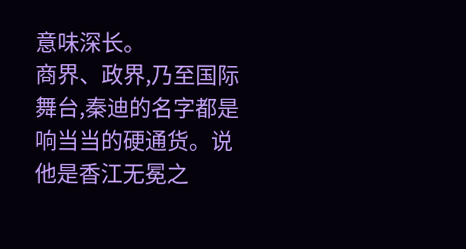意味深长。
商界、政界,乃至国际舞台,秦迪的名字都是响当当的硬通货。说他是香江无冕之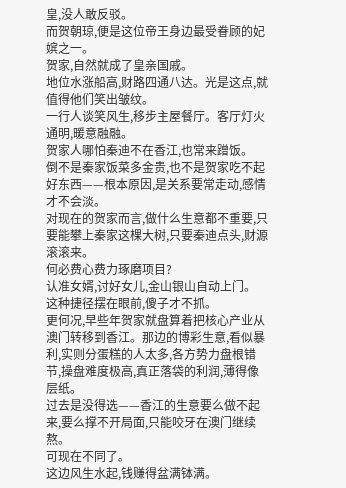皇,没人敢反驳。
而贺朝琼,便是这位帝王身边最受眷顾的妃嫔之一。
贺家,自然就成了皇亲国戚。
地位水涨船高,财路四通八达。光是这点,就值得他们笑出皱纹。
一行人谈笑风生,移步主屋餐厅。客厅灯火通明,暖意融融。
贺家人哪怕秦迪不在香江,也常来蹭饭。
倒不是秦家饭菜多金贵,也不是贺家吃不起好东西——根本原因,是关系要常走动,感情才不会淡。
对现在的贺家而言,做什么生意都不重要,只要能攀上秦家这棵大树,只要秦迪点头,财源滚滚来。
何必费心费力琢磨项目?
认准女婿,讨好女儿,金山银山自动上门。
这种捷径摆在眼前,傻子才不抓。
更何况,早些年贺家就盘算着把核心产业从澳门转移到香江。那边的博彩生意,看似暴利,实则分蛋糕的人太多,各方势力盘根错节,操盘难度极高,真正落袋的利润,薄得像层纸。
过去是没得选——香江的生意要么做不起来,要么撑不开局面,只能咬牙在澳门继续熬。
可现在不同了。
这边风生水起,钱赚得盆满钵满。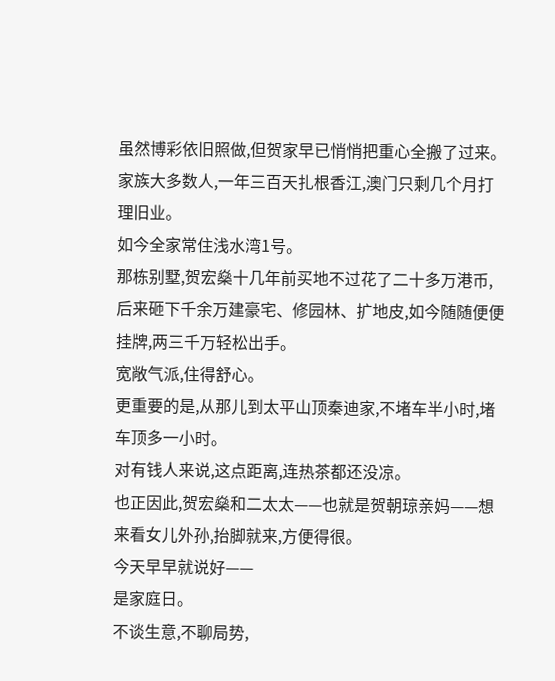虽然博彩依旧照做,但贺家早已悄悄把重心全搬了过来。家族大多数人,一年三百天扎根香江,澳门只剩几个月打理旧业。
如今全家常住浅水湾1号。
那栋别墅,贺宏燊十几年前买地不过花了二十多万港币,后来砸下千余万建豪宅、修园林、扩地皮,如今随随便便挂牌,两三千万轻松出手。
宽敞气派,住得舒心。
更重要的是,从那儿到太平山顶秦迪家,不堵车半小时,堵车顶多一小时。
对有钱人来说,这点距离,连热茶都还没凉。
也正因此,贺宏燊和二太太——也就是贺朝琼亲妈——想来看女儿外孙,抬脚就来,方便得很。
今天早早就说好——
是家庭日。
不谈生意,不聊局势,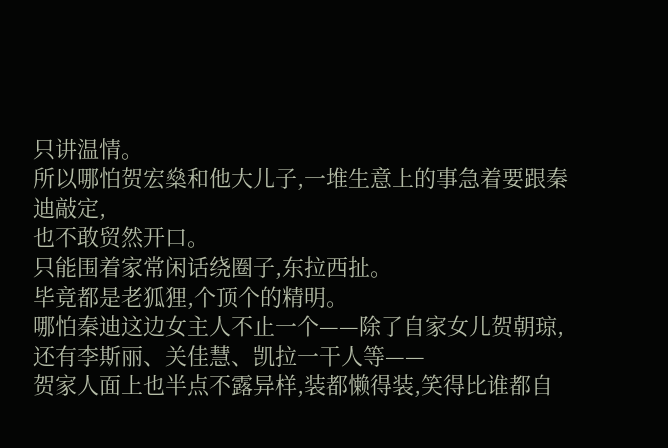只讲温情。
所以哪怕贺宏燊和他大儿子,一堆生意上的事急着要跟秦迪敲定,
也不敢贸然开口。
只能围着家常闲话绕圈子,东拉西扯。
毕竟都是老狐狸,个顶个的精明。
哪怕秦迪这边女主人不止一个——除了自家女儿贺朝琼,还有李斯丽、关佳慧、凯拉一干人等——
贺家人面上也半点不露异样,装都懒得装,笑得比谁都自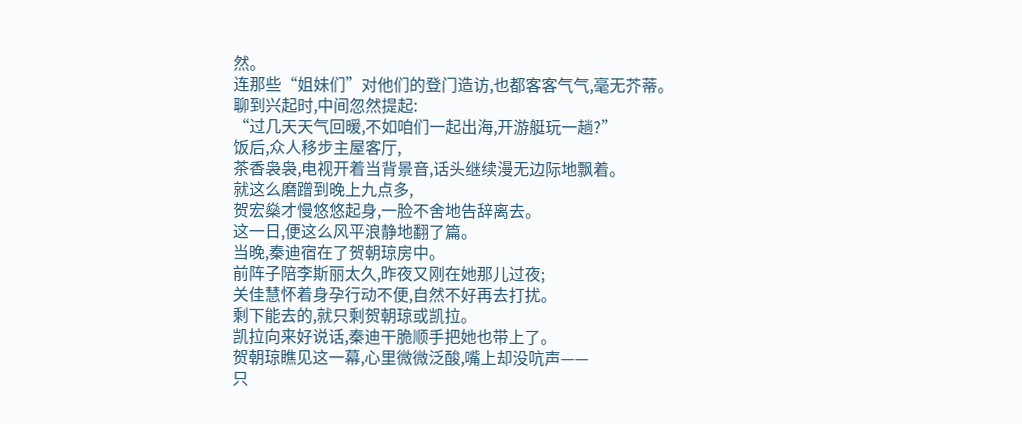然。
连那些“姐妹们”对他们的登门造访,也都客客气气,毫无芥蒂。
聊到兴起时,中间忽然提起:
“过几天天气回暖,不如咱们一起出海,开游艇玩一趟?”
饭后,众人移步主屋客厅,
茶香袅袅,电视开着当背景音,话头继续漫无边际地飘着。
就这么磨蹭到晚上九点多,
贺宏燊才慢悠悠起身,一脸不舍地告辞离去。
这一日,便这么风平浪静地翻了篇。
当晚,秦迪宿在了贺朝琼房中。
前阵子陪李斯丽太久,昨夜又刚在她那儿过夜;
关佳慧怀着身孕行动不便,自然不好再去打扰。
剩下能去的,就只剩贺朝琼或凯拉。
凯拉向来好说话,秦迪干脆顺手把她也带上了。
贺朝琼瞧见这一幕,心里微微泛酸,嘴上却没吭声——
只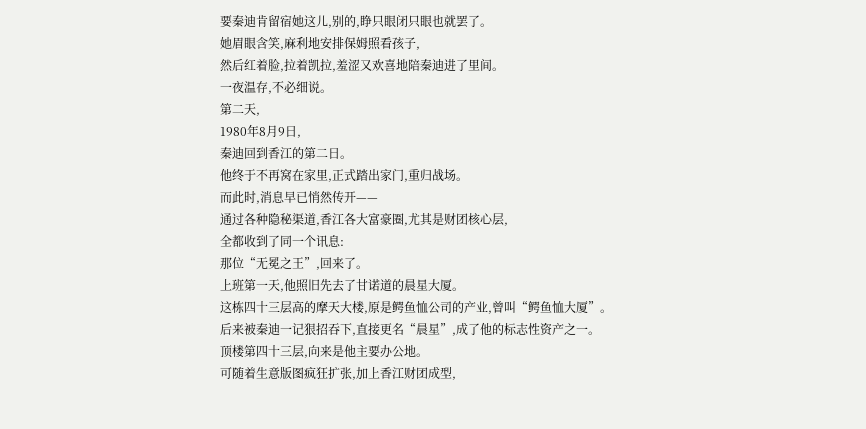要秦迪肯留宿她这儿,别的,睁只眼闭只眼也就罢了。
她眉眼含笑,麻利地安排保姆照看孩子,
然后红着脸,拉着凯拉,羞涩又欢喜地陪秦迪进了里间。
一夜温存,不必细说。
第二天,
1980年8月9日,
秦迪回到香江的第二日。
他终于不再窝在家里,正式踏出家门,重归战场。
而此时,消息早已悄然传开——
通过各种隐秘渠道,香江各大富豪圈,尤其是财团核心层,
全都收到了同一个讯息:
那位“无冕之王”,回来了。
上班第一天,他照旧先去了甘诺道的晨星大厦。
这栋四十三层高的摩天大楼,原是鳄鱼恤公司的产业,曾叫“鳄鱼恤大厦”。
后来被秦迪一记狠招吞下,直接更名“晨星”,成了他的标志性资产之一。
顶楼第四十三层,向来是他主要办公地。
可随着生意版图疯狂扩张,加上香江财团成型,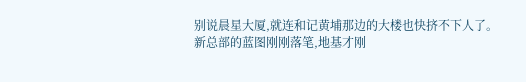别说晨星大厦,就连和记黄埔那边的大楼也快挤不下人了。
新总部的蓝图刚刚落笔,地基才刚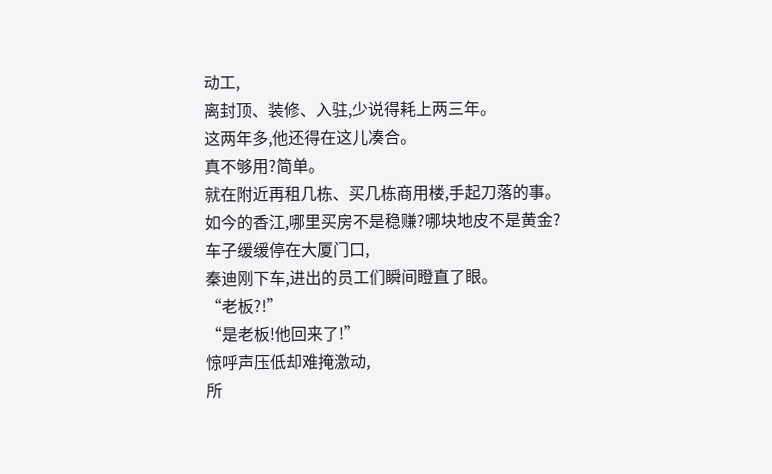动工,
离封顶、装修、入驻,少说得耗上两三年。
这两年多,他还得在这儿凑合。
真不够用?简单。
就在附近再租几栋、买几栋商用楼,手起刀落的事。
如今的香江,哪里买房不是稳赚?哪块地皮不是黄金?
车子缓缓停在大厦门口,
秦迪刚下车,进出的员工们瞬间瞪直了眼。
“老板?!”
“是老板!他回来了!”
惊呼声压低却难掩激动,
所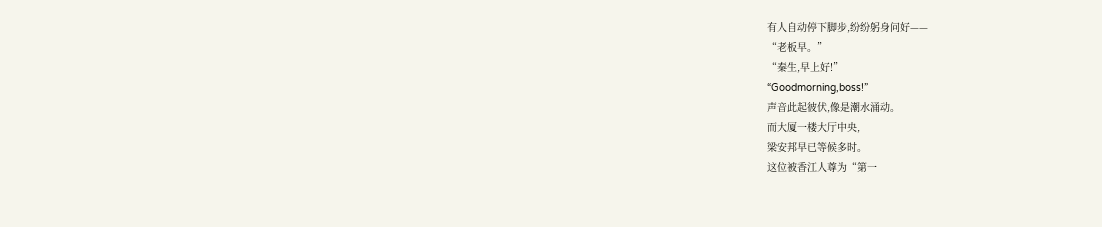有人自动停下脚步,纷纷躬身问好——
“老板早。”
“秦生,早上好!”
“Goodmorning,boss!”
声音此起彼伏,像是潮水涌动。
而大厦一楼大厅中央,
梁安邦早已等候多时。
这位被香江人尊为“第一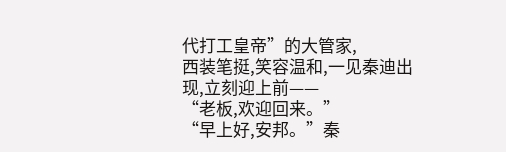代打工皇帝”的大管家,
西装笔挺,笑容温和,一见秦迪出现,立刻迎上前——
“老板,欢迎回来。”
“早上好,安邦。”秦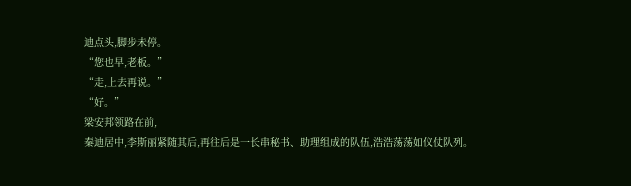迪点头,脚步未停。
“您也早,老板。”
“走,上去再说。”
“好。”
梁安邦领路在前,
秦迪居中,李斯丽紧随其后,再往后是一长串秘书、助理组成的队伍,浩浩荡荡如仪仗队列。